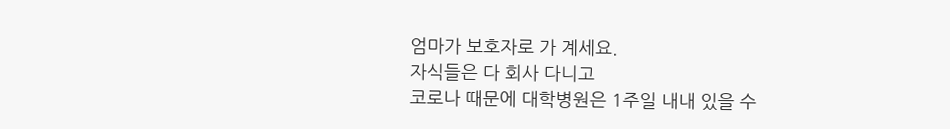엄마가 보호자로 가 계세요.
자식들은 다 회사 다니고
코로나 때문에 대학병원은 1주일 내내 있을 수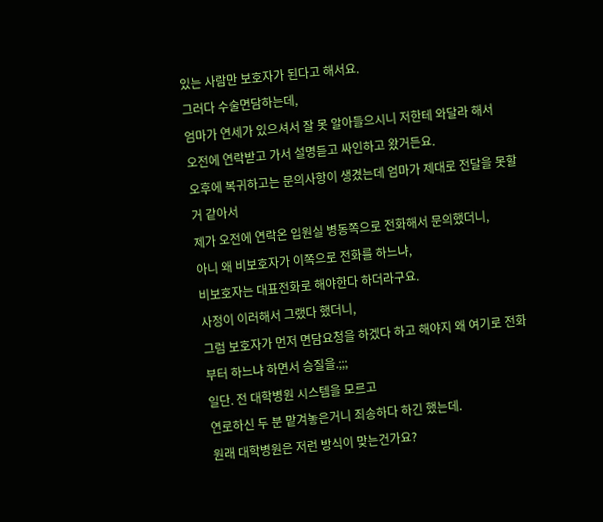있는 사람만 보호자가 된다고 해서요.
그러다 수술면담하는데,
엄마가 연세가 있으셔서 잘 못 알아들으시니 저한테 와달라 해서
오전에 연락받고 가서 설명듣고 싸인하고 왔거든요.
오후에 복귀하고는 문의사항이 생겼는데 엄마가 제대로 전달을 못할거 같아서
제가 오전에 연락온 입원실 병동쪽으로 전화해서 문의했더니,
아니 왜 비보호자가 이쪽으로 전화를 하느냐,
비보호자는 대표전화로 해야한다 하더라구요.
사정이 이러해서 그랬다 했더니,
그럼 보호자가 먼저 면담요청을 하겠다 하고 해야지 왜 여기로 전화부터 하느냐 하면서 승질을.;;;
일단. 전 대학병원 시스템을 모르고
연로하신 두 분 맡겨놓은거니 죄송하다 하긴 했는데.
원래 대학병원은 저런 방식이 맞는건가요?